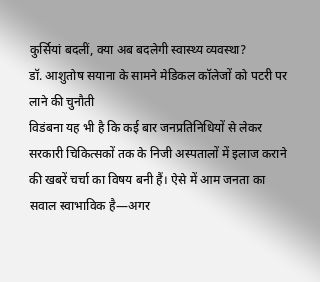कुर्सियां बदलीं, क्या अब बदलेगी स्वास्थ्य व्यवस्था?
डॉ. आशुतोष सयाना के सामने मेडिकल कॉलेजों को पटरी पर लाने की चुनौती
विडंबना यह भी है कि कई बार जनप्रतिनिधियों से लेकर सरकारी चिकित्सकों तक के निजी अस्पतालों में इलाज कराने की खबरें चर्चा का विषय बनी हैं। ऐसे में आम जनता का सवाल स्वाभाविक है—अगर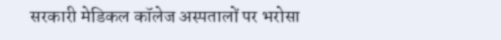सरकारी मेडिकल कॉलेज अस्पतालों पर भरोसा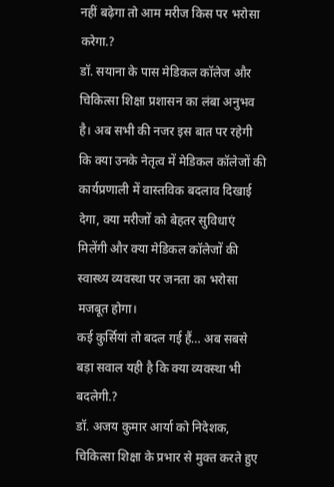नहीं बढ़ेगा तो आम मरीज किस पर भरोसा करेगा.?
डॉ. सयाना के पास मेडिकल कॉलेज और चिकित्सा शिक्षा प्रशासन का लंबा अनुभव है। अब सभी की नजर इस बात पर रहेगी कि क्या उनके नेतृत्व में मेडिकल कॉलेजों की कार्यप्रणाली में वास्तविक बदलाव दिखाई देगा, क्या मरीजों को बेहतर सुविधाएं मिलेंगी और क्या मेडिकल कॉलेजों की स्वास्थ्य व्यवस्था पर जनता का भरोसा मजबूत होगा।
कई कुर्सियां तो बदल गई हैं… अब सबसे बड़ा सवाल यही है कि क्या व्यवस्था भी बदलेगी.?
डॉ. अजय कुमार आर्या को निदेशक, चिकित्सा शिक्षा के प्रभार से मुक्त करते हुए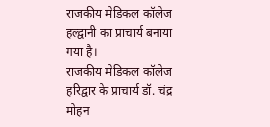राजकीय मेडिकल कॉलेज हल्द्वानी का प्राचार्य बनाया गया है।
राजकीय मेडिकल कॉलेज हरिद्वार के प्राचार्य डॉ. चंद्र मोहन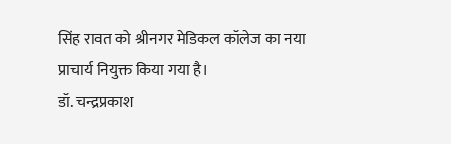सिंह रावत को श्रीनगर मेडिकल कॉलेज का नया प्राचार्य नियुक्त किया गया है।
डॉ. चन्द्रप्रकाश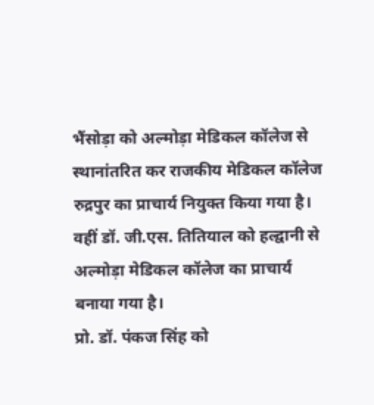भैंसोड़ा को अल्मोड़ा मेडिकल कॉलेज से स्थानांतरित कर राजकीय मेडिकल कॉलेज रुद्रपुर का प्राचार्य नियुक्त किया गया है।
वहीं डॉ. जी.एस. तितियाल को हल्द्वानी से अल्मोड़ा मेडिकल कॉलेज का प्राचार्य बनाया गया है।
प्रो. डॉ. पंकज सिंह को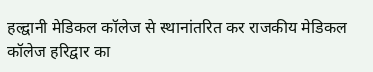हल्द्वानी मेडिकल कॉलेज से स्थानांतरित कर राजकीय मेडिकल कॉलेज हरिद्वार का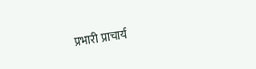प्रभारी प्राचार्य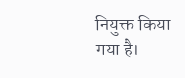नियुक्त किया गया है।